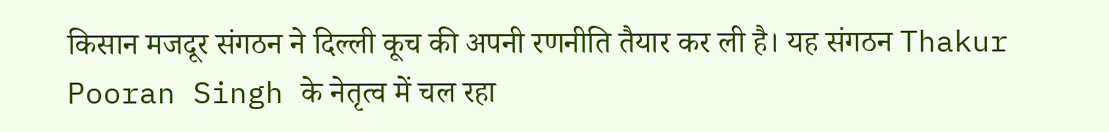किसान मजदूर संगठन ने दिल्ली कूच की अपनी रणनीति तैयार कर ली है। यह संगठन Thakur Pooran Singh के नेतृत्व में चल रहा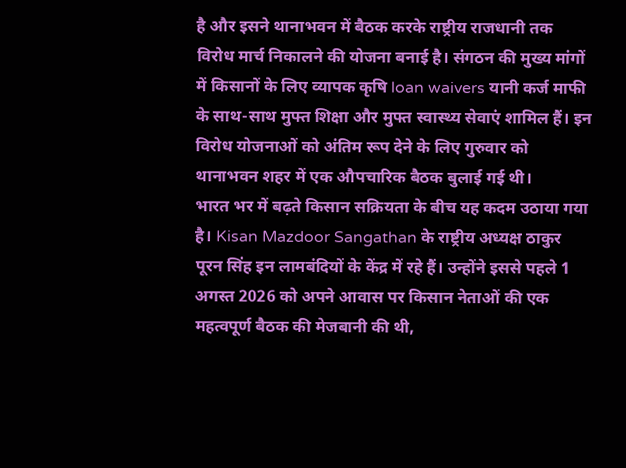है और इसने थानाभवन में बैठक करके राष्ट्रीय राजधानी तक विरोध मार्च निकालने की योजना बनाई है। संगठन की मुख्य मांगों में किसानों के लिए व्यापक कृषि loan waivers यानी कर्ज माफी के साथ-साथ मुफ्त शिक्षा और मुफ्त स्वास्थ्य सेवाएं शामिल हैं। इन विरोध योजनाओं को अंतिम रूप देने के लिए गुरुवार को थानाभवन शहर में एक औपचारिक बैठक बुलाई गई थी।
भारत भर में बढ़ते किसान सक्रियता के बीच यह कदम उठाया गया है। Kisan Mazdoor Sangathan के राष्ट्रीय अध्यक्ष ठाकुर पूरन सिंह इन लामबंदियों के केंद्र में रहे हैं। उन्होंने इससे पहले 1 अगस्त 2026 को अपने आवास पर किसान नेताओं की एक महत्वपूर्ण बैठक की मेजबानी की थी,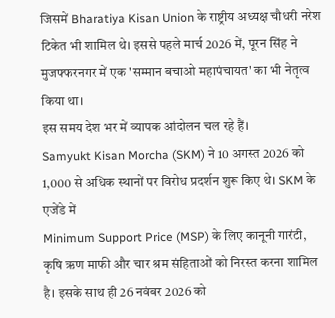जिसमें Bharatiya Kisan Union के राष्ट्रीय अध्यक्ष चौधरी नरेश टिकेत भी शामिल थे। इससे पहले मार्च 2026 में, पूरन सिंह ने मुजफ्फरनगर में एक 'सम्मान बचाओ महापंचायत' का भी नेतृत्व किया था।
इस समय देश भर में व्यापक आंदोलन चल रहे हैं।
Samyukt Kisan Morcha (SKM) ने 10 अगस्त 2026 को 1,000 से अधिक स्थानों पर विरोध प्रदर्शन शुरू किए थे। SKM के एजेंडे में
Minimum Support Price (MSP) के लिए कानूनी गारंटी, कृषि ऋण माफी और चार श्रम संहिताओं को निरस्त करना शामिल है। इसके साथ ही 26 नवंबर 2026 को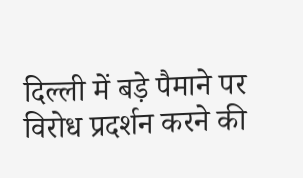दिल्ली में बड़े पैमाने पर विरोध प्रदर्शन करने की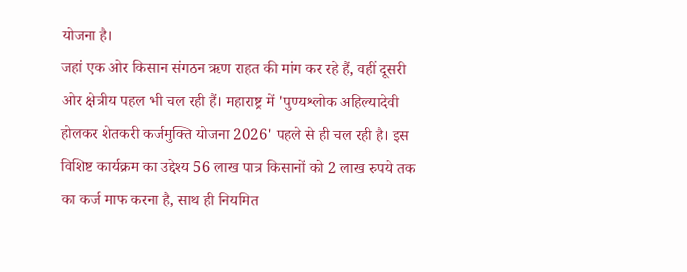योजना है।
जहां एक ओर किसान संगठन ऋण राहत की मांग कर रहे हैं, वहीं दूसरी ओर क्षेत्रीय पहल भी चल रही हैं। महाराष्ट्र में 'पुण्यश्लोक अहिल्यादेवी होलकर शेतकरी कर्जमुक्ति योजना 2026' पहले से ही चल रही है। इस विशिष्ट कार्यक्रम का उद्देश्य 56 लाख पात्र किसानों को 2 लाख रुपये तक का कर्ज माफ करना है, साथ ही नियमित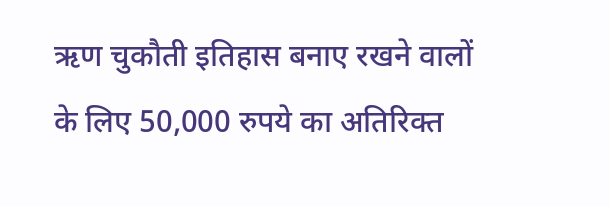ऋण चुकौती इतिहास बनाए रखने वालों के लिए 50,000 रुपये का अतिरिक्त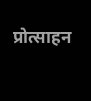प्रोत्साहन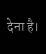देना है।